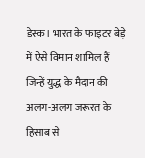डेस्क। भारत के फाइटर बेड़े में ऐसे विमान शामिल हैं जिन्हें युद्ध के मैदान की अलग-अलग जरूरत के हिसाब से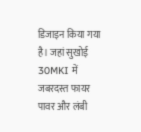डिजाइन किया गया है। जहां सुखोई 30MKI में जबरदस्त फायर पावर और लंबी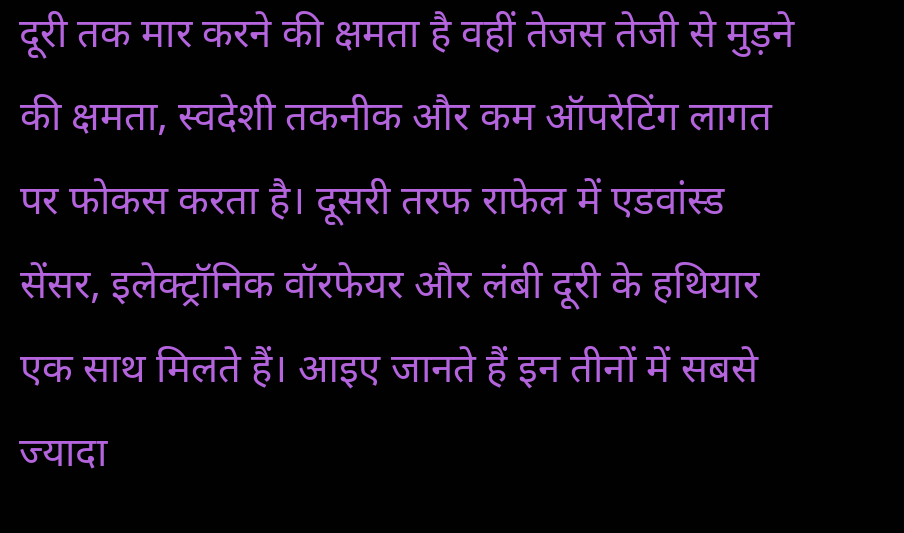दूरी तक मार करने की क्षमता है वहीं तेजस तेजी से मुड़ने की क्षमता, स्वदेशी तकनीक और कम ऑपरेटिंग लागत पर फोकस करता है। दूसरी तरफ राफेल में एडवांस्ड सेंसर, इलेक्ट्रॉनिक वॉरफेयर और लंबी दूरी के हथियार एक साथ मिलते हैं। आइए जानते हैं इन तीनों में सबसे ज्यादा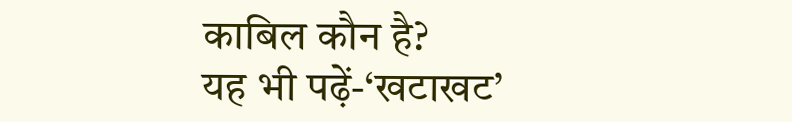काबिल कौन है?
यह भी पढ़ें-‘खटाखट’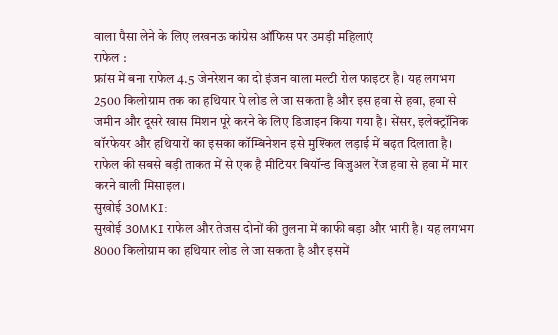वाला पैसा लेने के लिए लखनऊ कांग्रेस ऑफिस पर उमड़ी महिलाएं
राफेल :
फ्रांस में बना राफेल 4.5 जेनरेशन का दो इंजन वाला मल्टी रोल फाइटर है। यह लगभग 2500 किलोग्राम तक का हथियार पे लोड ले जा सकता है और इस हवा से हवा, हवा से जमीन और दूसरे खास मिशन पूरे करने के लिए डिजाइन किया गया है। सेंसर, इलेक्ट्रॉनिक वॉरफेयर और हथियारों का इसका कॉम्बिनेशन इसे मुश्किल लड़ाई में बढ़त दिलाता है। राफेल की सबसे बड़ी ताकत में से एक है मीटियर बियॉन्ड विजुअल रेंज हवा से हवा में मार करने वाली मिसाइल।
सुखोई 30MKI:
सुखोई 30MKI राफेल और तेजस दोनों की तुलना में काफी बड़ा और भारी है। यह लगभग 8000 किलोग्राम का हथियार लोड ले जा सकता है और इसमें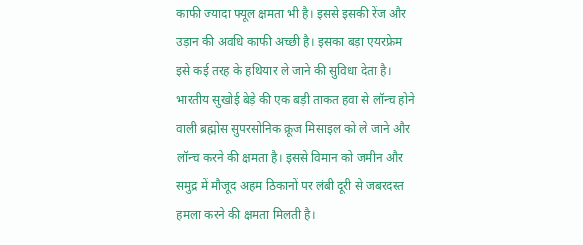काफी ज्यादा फ्यूल क्षमता भी है। इससे इसकी रेंज और उड़ान की अवधि काफी अच्छी है। इसका बड़ा एयरफ्रेम इसे कई तरह के हथियार ले जाने की सुविधा देता है। भारतीय सुखोई बेड़े की एक बड़ी ताकत हवा से लॉन्च होने वाली ब्रह्मोस सुपरसोनिक क्रूज मिसाइल को ले जाने और लॉन्च करने की क्षमता है। इससे विमान को जमीन और समुद्र में मौजूद अहम ठिकानों पर लंबी दूरी से जबरदस्त हमला करने की क्षमता मिलती है।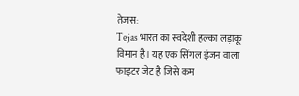तेजस:
Tejas भारत का स्वदेशी हल्का लड़ाकू विमान है। यह एक सिंगल इंजन वाला फाइटर जेट है जिसे कम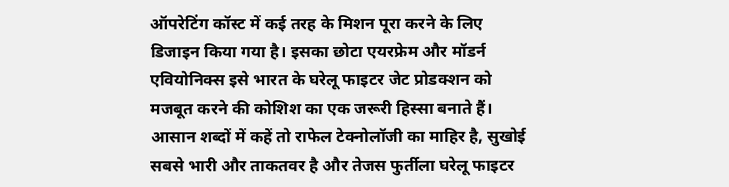ऑपरेटिंग कॉस्ट में कई तरह के मिशन पूरा करने के लिए डिजाइन किया गया है। इसका छोटा एयरफ्रेम और मॉडर्न एवियोनिक्स इसे भारत के घरेलू फाइटर जेट प्रोडक्शन को मजबूत करने की कोशिश का एक जरूरी हिस्सा बनाते हैं।
आसान शब्दों में कहें तो राफेल टेक्नोलॉजी का माहिर है, सुखोई सबसे भारी और ताकतवर है और तेजस फुर्तीला घरेलू फाइटर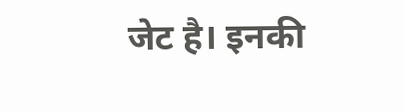जेट है। इनकी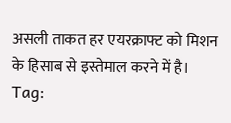असली ताकत हर एयरक्राफ्ट को मिशन के हिसाब से इस्तेमाल करने में है।
Tag: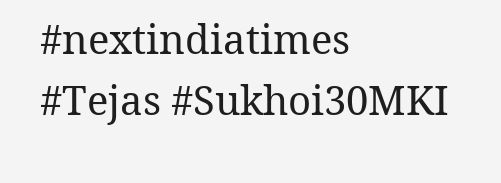#nextindiatimes #Tejas #Sukhoi30MKI